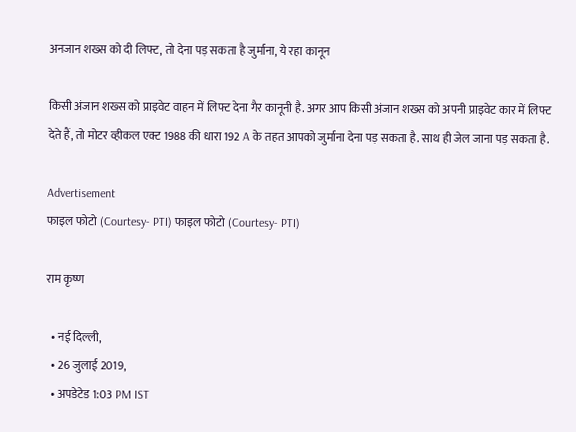अनजान शख्स को दी लिफ्ट, तो देना पड़ सकता है जुर्माना, ये रहा कानून

किसी अंजान शख्स को प्राइवेट वाहन में लिफ्ट देना गैर कानूनी है. अगर आप किसी अंजान शख्स को अपनी प्राइवेट कार में लिफ्ट देते हैं, तो मोटर व्हीकल एक्ट 1988 की धारा 192 A के तहत आपको जुर्माना देना पड़ सकता है. साथ ही जेल जाना पड़ सकता है.

Advertisement
फाइल फोटो (Courtesy- PTI) फाइल फोटो (Courtesy- PTI)

राम कृष्ण

  • नई दिल्ली,
  • 26 जुलाई 2019,
  • अपडेटेड 1:03 PM IST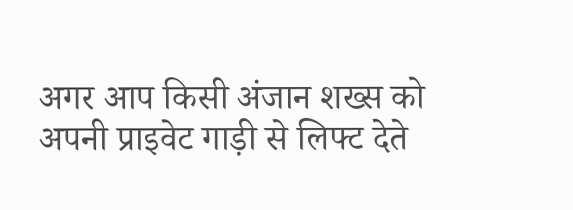अगर आप किसी अंजान शख्स को अपनी प्राइवेट गाड़ी से लिफ्ट देते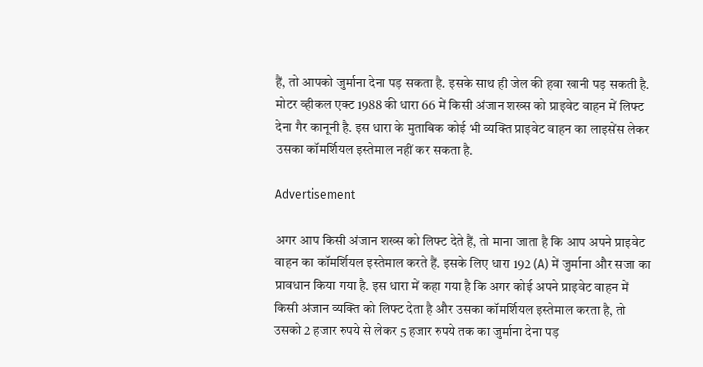हैं, तो आपको जुर्माना देना पड़ सकता है. इसके साथ ही जेल की हवा खानी पड़ सकती है. मोटर व्हीकल एक्ट 1988 की धारा 66 में किसी अंजान शख्स को प्राइवेट वाहन में लिफ्ट देना गैर कानूनी है. इस धारा के मुताबिक कोई भी व्यक्ति प्राइवेट वाहन का लाइसेंस लेकर उसका कॉमर्शियल इस्तेमाल नहीं कर सकता है.

Advertisement

अगर आप किसी अंजान शख्स को लिफ्ट देते हैं, तो माना जाता है कि आप अपने प्राइवेट वाहन का कॉमर्शियल इस्तेमाल करते हैं. इसके लिए धारा 192 (A) में जुर्माना और सजा का प्रावधान किया गया है. इस धारा में कहा गया है कि अगर कोई अपने प्राइवेट वाहन में किसी अंजान व्यक्ति को लिफ्ट देता है और उसका कॉमर्शियल इस्तेमाल करता है, तो उसको 2 हजार रुपये से लेकर 5 हजार रुपये तक का जुर्माना देना पड़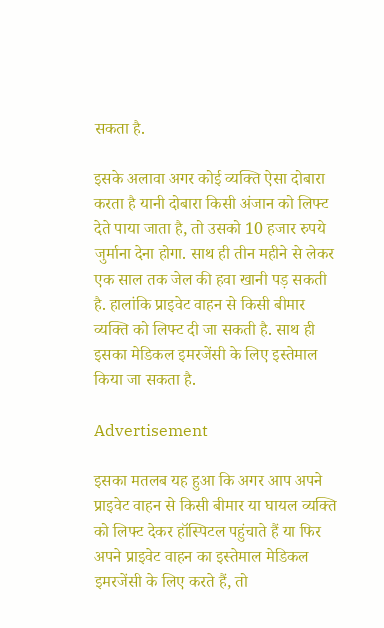सकता है.

इसके अलावा अगर कोई व्यक्ति ऐसा दोबारा करता है यानी दोबारा किसी अंजान को लिफ्ट देते पाया जाता है, तो उसको 10 हजार रुपये जुर्माना देना होगा. साथ ही तीन महीने से लेकर एक साल तक जेल की हवा खानी पड़ सकती है. हालांकि प्राइवेट वाहन से किसी बीमार व्यक्ति को लिफ्ट दी जा सकती है. साथ ही इसका मेडिकल इमरजेंसी के लिए इस्तेमाल किया जा सकता है.

Advertisement

इसका मतलब यह हुआ कि अगर आप अपने प्राइवेट वाहन से किसी बीमार या घायल व्यक्ति को लिफ्ट देकर हॉस्पिटल पहुंचाते हैं या फिर अपने प्राइवेट वाहन का इस्तेमाल मेडिकल इमरजेंसी के लिए करते हैं, तो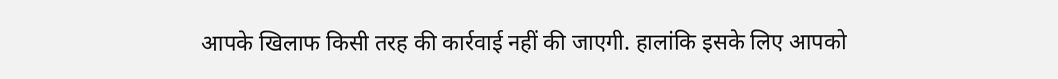आपके खिलाफ किसी तरह की कार्रवाई नहीं की जाएगी. हालांकि इसके लिए आपको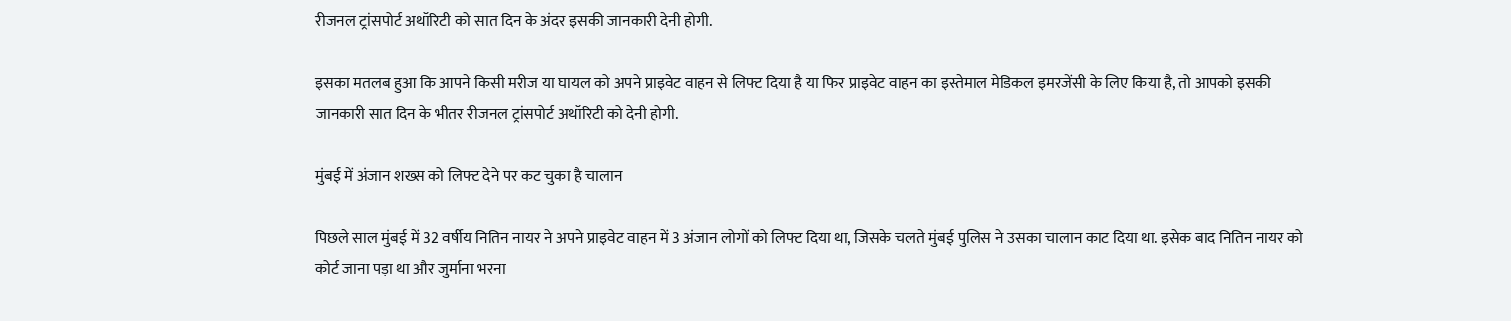रीजनल ट्रांसपोर्ट अथॉरिटी को सात दिन के अंदर इसकी जानकारी देनी होगी.

इसका मतलब हुआ कि आपने किसी मरीज या घायल को अपने प्राइवेट वाहन से लिफ्ट दिया है या फिर प्राइवेट वाहन का इस्तेमाल मेडिकल इमरजेंसी के लिए किया है, तो आपको इसकी जानकारी सात दिन के भीतर रीजनल ट्रांसपोर्ट अथॉरिटी को देनी होगी.

मुंबई में अंजान शख्स को लिफ्ट देने पर कट चुका है चालान

पिछले साल मुंबई में 32 वर्षीय नितिन नायर ने अपने प्राइवेट वाहन में 3 अंजान लोगों को लिफ्ट दिया था, जिसके चलते मुंबई पुलिस ने उसका चालान काट दिया था. इसेक बाद नितिन नायर को कोर्ट जाना पड़ा था और जुर्माना भरना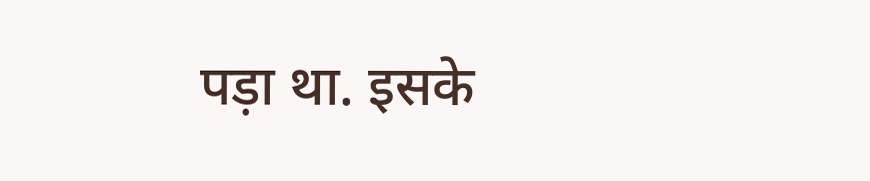पड़ा था. इसके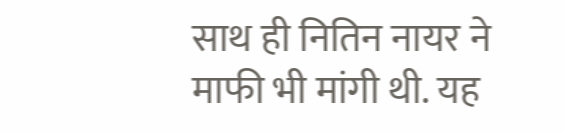साथ ही नितिन नायर ने माफी भी मांगी थी. यह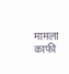मामला काफी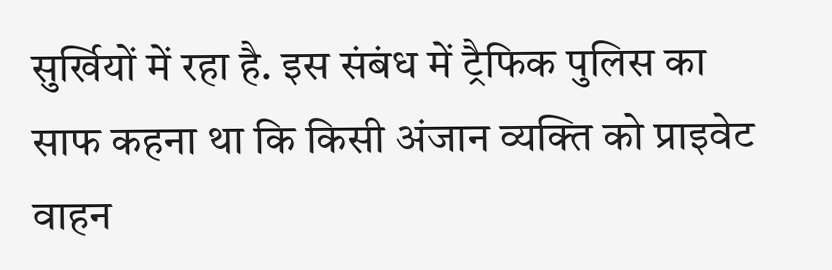सुर्खियों में रहा है. इस संबंध में ट्रैफिक पुलिस का साफ कहना था कि किसी अंजान व्यक्ति को प्राइवेट वाहन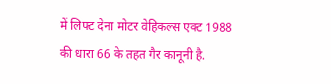में लिफ्ट देना मोटर वेहिकल्स एक्ट 1988 की धारा 66 के तहत गैर कानूनी है.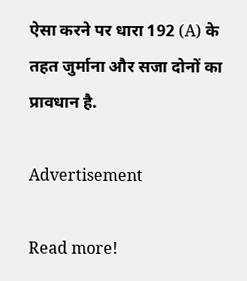ऐसा करने पर धारा 192 (A) के तहत जुर्माना और सजा दोनों का प्रावधान है.

Advertisement

Read more!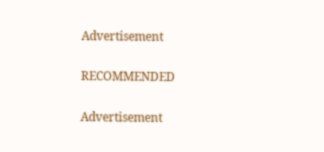Advertisement

RECOMMENDED

Advertisement